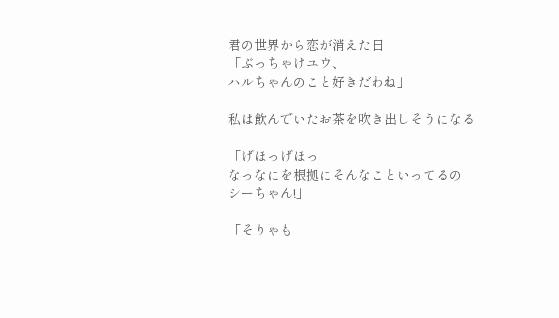君の世界から恋が消えた日
「ぶっちゃけユウ、
ハルちゃんのこと好きだわね」

私は飲んでいたお茶を吹き出しそうになる

「げほっげほっ
なっなにを根拠にそんなこといってるの
シーちゃん!」

「そりゃも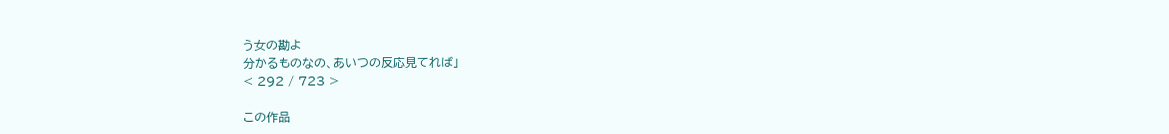う女の勘よ
分かるものなの、あいつの反応見てれば」
< 292 / 723 >

この作品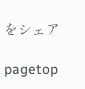をシェア

pagetop